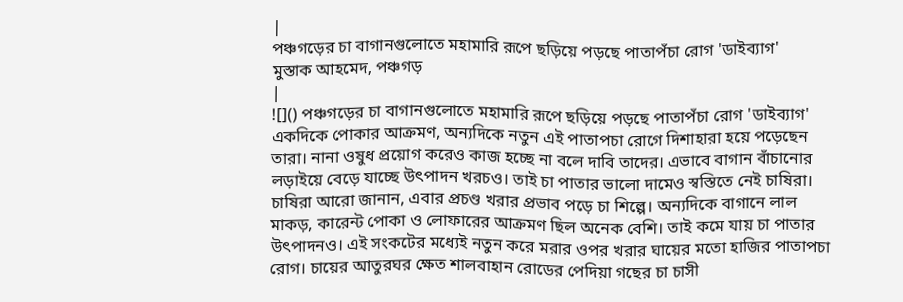|
পঞ্চগড়ের চা বাগানগুলোতে মহামারি রূপে ছড়িয়ে পড়ছে পাতাপঁচা রোগ 'ডাইব্যাগ'
মুস্তাক আহমেদ, পঞ্চগড়
|
![]() পঞ্চগড়ের চা বাগানগুলোতে মহামারি রূপে ছড়িয়ে পড়ছে পাতাপঁচা রোগ 'ডাইব্যাগ' একদিকে পোকার আক্রমণ, অন্যদিকে নতুন এই পাতাপচা রোগে দিশাহারা হয়ে পড়েছেন তারা। নানা ওষুধ প্রয়োগ করেও কাজ হচ্ছে না বলে দাবি তাদের। এভাবে বাগান বাঁচানোর লড়াইয়ে বেড়ে যাচ্ছে উৎপাদন খরচও। তাই চা পাতার ভালো দামেও স্বস্তিতে নেই চাষিরা। চাষিরা আরো জানান, এবার প্রচণ্ড খরার প্রভাব পড়ে চা শিল্পে। অন্যদিকে বাগানে লাল মাকড়, কারেন্ট পোকা ও লোফারের আক্রমণ ছিল অনেক বেশি। তাই কমে যায় চা পাতার উৎপাদনও। এই সংকটের মধ্যেই নতুন করে মরার ওপর খরার ঘায়ের মতো হাজির পাতাপচা রোগ। চায়ের আতুরঘর ক্ষেত শালবাহান রোডের পেদিয়া গছের চা চাসী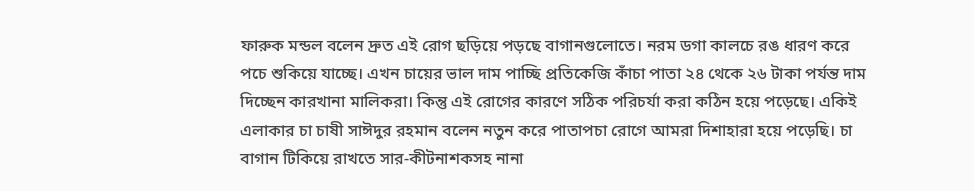ফারুক মন্ডল বলেন দ্রুত এই রোগ ছড়িয়ে পড়ছে বাগানগুলোতে। নরম ডগা কালচে রঙ ধারণ করে পচে শুকিয়ে যাচ্ছে। এখন চায়ের ভাল দাম পাচ্ছি প্রতিকেজি কাঁচা পাতা ২৪ থেকে ২৬ টাকা পর্যন্ত দাম দিচ্ছেন কারখানা মালিকরা। কিন্তু এই রোগের কারণে সঠিক পরিচর্যা করা কঠিন হয়ে পড়েছে। একিই এলাকার চা চাষী সাঈদুর রহমান বলেন নতুন করে পাতাপচা রোগে আমরা দিশাহারা হয়ে পড়েছি। চা বাগান টিকিয়ে রাখতে সার-কীটনাশকসহ নানা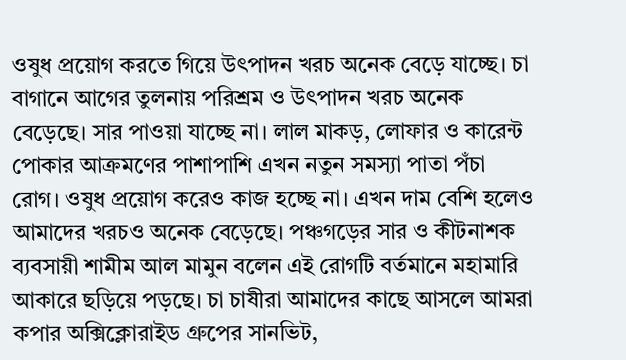ওষুধ প্রয়োগ করতে গিয়ে উৎপাদন খরচ অনেক বেড়ে যাচ্ছে। চা বাগানে আগের তুলনায় পরিশ্রম ও উৎপাদন খরচ অনেক বেড়েছে। সার পাওয়া যাচ্ছে না। লাল মাকড়, লোফার ও কারেন্ট পোকার আক্রমণের পাশাপাশি এখন নতুন সমস্যা পাতা পঁচা রোগ। ওষুধ প্রয়োগ করেও কাজ হচ্ছে না। এখন দাম বেশি হলেও আমাদের খরচও অনেক বেড়েছে। পঞ্চগড়ের সার ও কীটনাশক ব্যবসায়ী শামীম আল মামুন বলেন এই রোগটি বর্তমানে মহামারি আকারে ছড়িয়ে পড়ছে। চা চাষীরা আমাদের কাছে আসলে আমরা কপার অক্সিক্লোরাইড গ্রুপের সানভিট,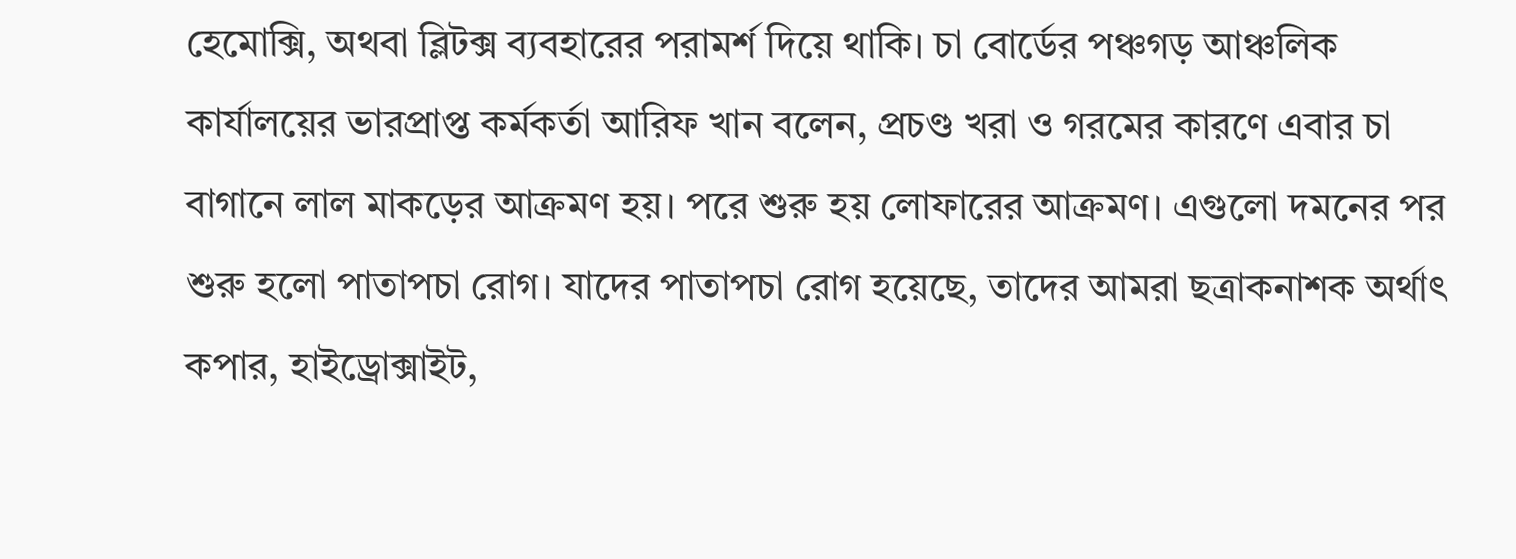হেমোক্সি, অথবা ব্লিটক্স ব্যবহারের পরামর্শ দিয়ে থাকি। চা বোর্ডের পঞ্চগড় আঞ্চলিক কার্যালয়ের ভারপ্রাপ্ত কর্মকর্তা আরিফ খান বলেন, প্রচণ্ড খরা ও গরমের কারণে এবার চা বাগানে লাল মাকড়ের আক্রমণ হয়। পরে শুরু হয় লোফারের আক্রমণ। এগুলো দমনের পর শুরু হলো পাতাপচা রোগ। যাদের পাতাপচা রোগ হয়েছে, তাদের আমরা ছত্রাকনাশক অর্থাৎ কপার, হাইড্রোক্সাইট,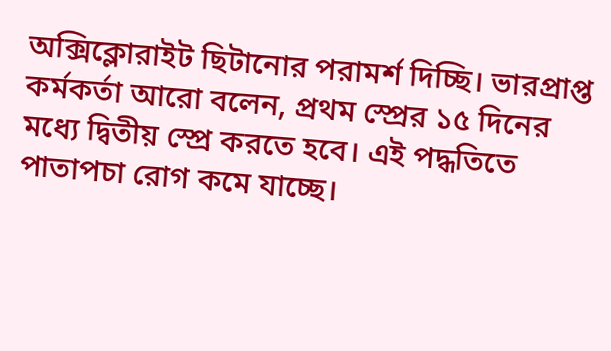অক্সিক্লোরাইট ছিটানোর পরামর্শ দিচ্ছি। ভারপ্রাপ্ত কর্মকর্তা আরো বলেন, প্রথম স্প্রের ১৫ দিনের মধ্যে দ্বিতীয় স্প্রে করতে হবে। এই পদ্ধতিতে পাতাপচা রোগ কমে যাচ্ছে।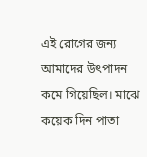এই রোগের জন্য আমাদের উৎপাদন কমে গিয়েছিল। মাঝে কয়েক দিন পাতা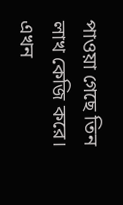পাওয়া গেছে তিন লাখ কেজি করে। এখন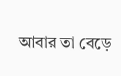আবার তা বেড়ে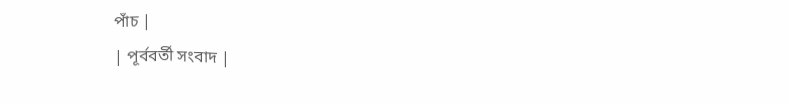পাঁচ |
| পূর্ববর্তী সংবাদ |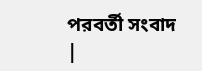পরবর্তী সংবাদ |